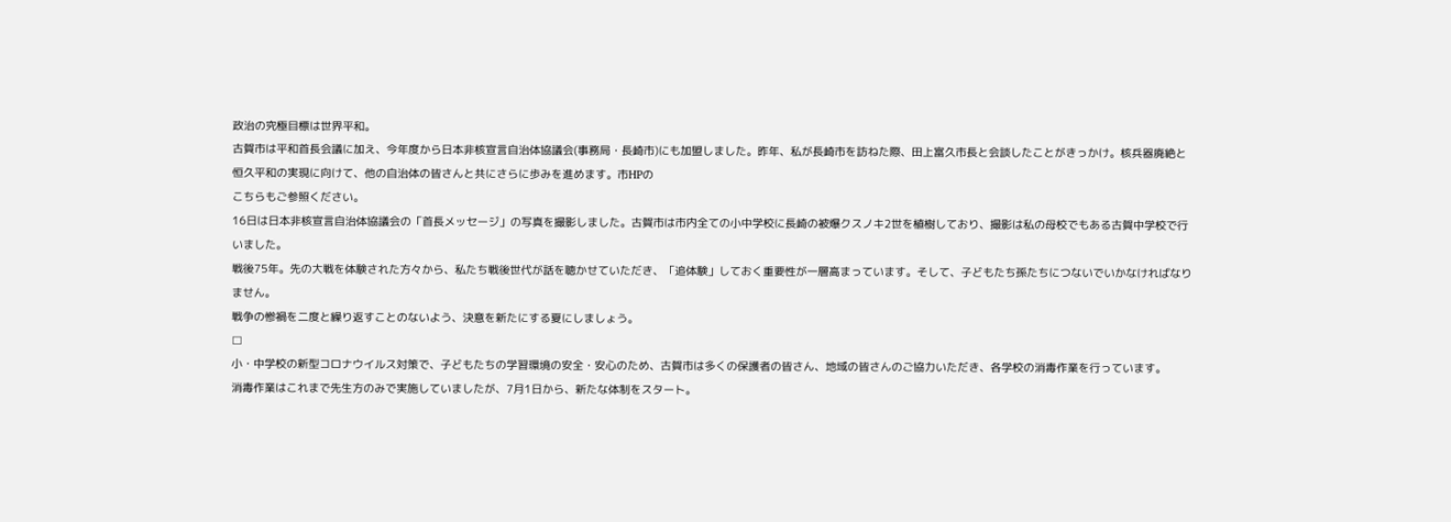政治の究極目標は世界平和。
古賀市は平和首長会議に加え、今年度から日本非核宣言自治体協議会(事務局・長崎市)にも加盟しました。昨年、私が長崎市を訪ねた際、田上富久市長と会談したことがきっかけ。核兵器廃絶と恒久平和の実現に向けて、他の自治体の皆さんと共にさらに歩みを進めます。市HPの
こちらもご参照ください。
16日は日本非核宣言自治体協議会の「首長メッセージ」の写真を撮影しました。古賀市は市内全ての小中学校に長崎の被爆クスノキ2世を植樹しており、撮影は私の母校でもある古賀中学校で行いました。
戦後75年。先の大戦を体験された方々から、私たち戦後世代が話を聴かせていただき、「追体験」しておく重要性が一層高まっています。そして、子どもたち孫たちにつないでいかなければなりません。
戦争の惨禍を二度と繰り返すことのないよう、決意を新たにする夏にしましょう。
□
小・中学校の新型コロナウイルス対策で、子どもたちの学習環境の安全・安心のため、古賀市は多くの保護者の皆さん、地域の皆さんのご協力いただき、各学校の消毒作業を行っています。
消毒作業はこれまで先生方のみで実施していましたが、7月1日から、新たな体制をスタート。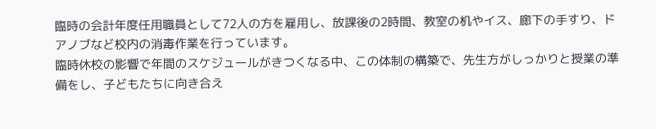臨時の会計年度任用職員として72人の方を雇用し、放課後の2時間、教室の机やイス、廊下の手すり、ドアノブなど校内の消毒作業を行っています。
臨時休校の影響で年間のスケジュールがきつくなる中、この体制の構築で、先生方がしっかりと授業の準備をし、子どもたちに向き合え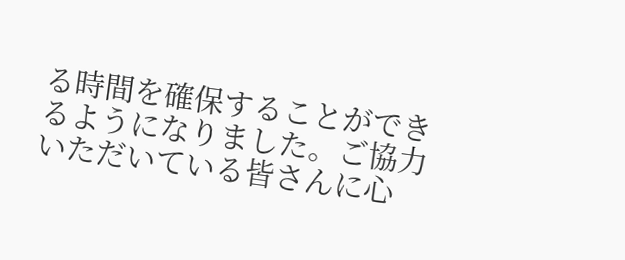る時間を確保することができるようになりました。ご協力いただいている皆さんに心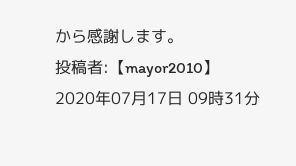から感謝します。
投稿者:【mayor2010】
2020年07月17日 09時31分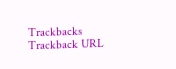Trackbacks
Trackback URL